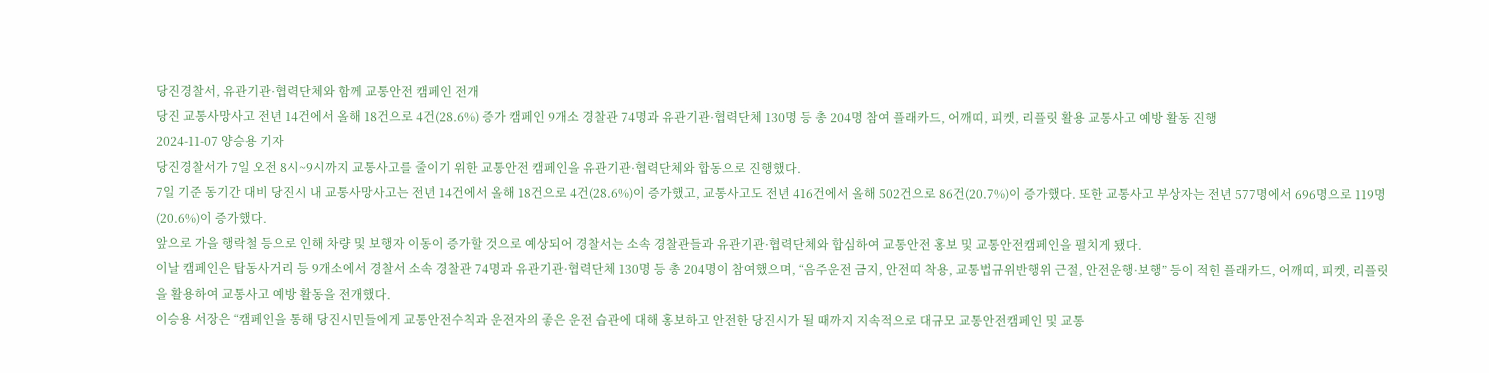당진경찰서, 유관기관·협력단체와 함께 교통안전 캠페인 전개
당진 교통사망사고 전년 14건에서 올해 18건으로 4건(28.6%) 증가 캠페인 9개소 경찰관 74명과 유관기관·협력단체 130명 등 총 204명 참여 플래카드, 어깨띠, 피켓, 리플릿 활용 교통사고 예방 활동 진행
2024-11-07 양승용 기자
당진경찰서가 7일 오전 8시~9시까지 교통사고를 줄이기 위한 교통안전 캠페인을 유관기관·협력단체와 합동으로 진행했다.
7일 기준 동기간 대비 당진시 내 교통사망사고는 전년 14건에서 올해 18건으로 4건(28.6%)이 증가했고, 교통사고도 전년 416건에서 올해 502건으로 86건(20.7%)이 증가했다. 또한 교통사고 부상자는 전년 577명에서 696명으로 119명(20.6%)이 증가했다.
앞으로 가을 행락철 등으로 인해 차량 및 보행자 이동이 증가할 것으로 예상되어 경찰서는 소속 경찰관들과 유관기관·협력단체와 합심하여 교통안전 홍보 및 교통안전캠페인을 펼치게 됐다.
이날 캠페인은 탑동사거리 등 9개소에서 경찰서 소속 경찰관 74명과 유관기관·협력단체 130명 등 총 204명이 참여했으며, “음주운전 금지, 안전띠 착용, 교통법규위반행위 근절, 안전운행·보행” 등이 적힌 플래카드, 어깨띠, 피켓, 리플릿을 활용하여 교통사고 예방 활동을 전개했다.
이승용 서장은 “캠페인을 통해 당진시민들에게 교통안전수칙과 운전자의 좋은 운전 습관에 대해 홍보하고 안전한 당진시가 될 때까지 지속적으로 대규모 교통안전캠페인 및 교통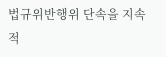법규위반행위 단속을 지속적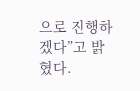으로 진행하겠다”고 밝혔다.